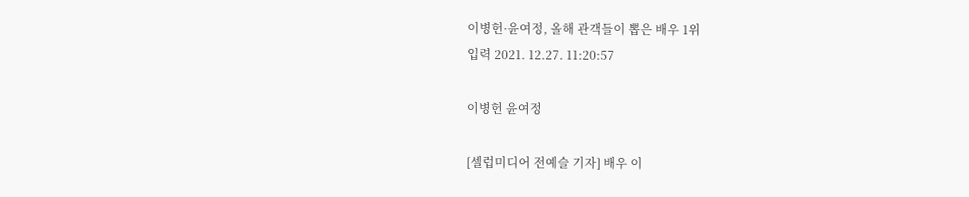이병헌·윤여정, 올해 관객들이 뽑은 배우 1위
입력 2021. 12.27. 11:20:57

이병헌 윤여정

[셀럽미디어 전예슬 기자] 배우 이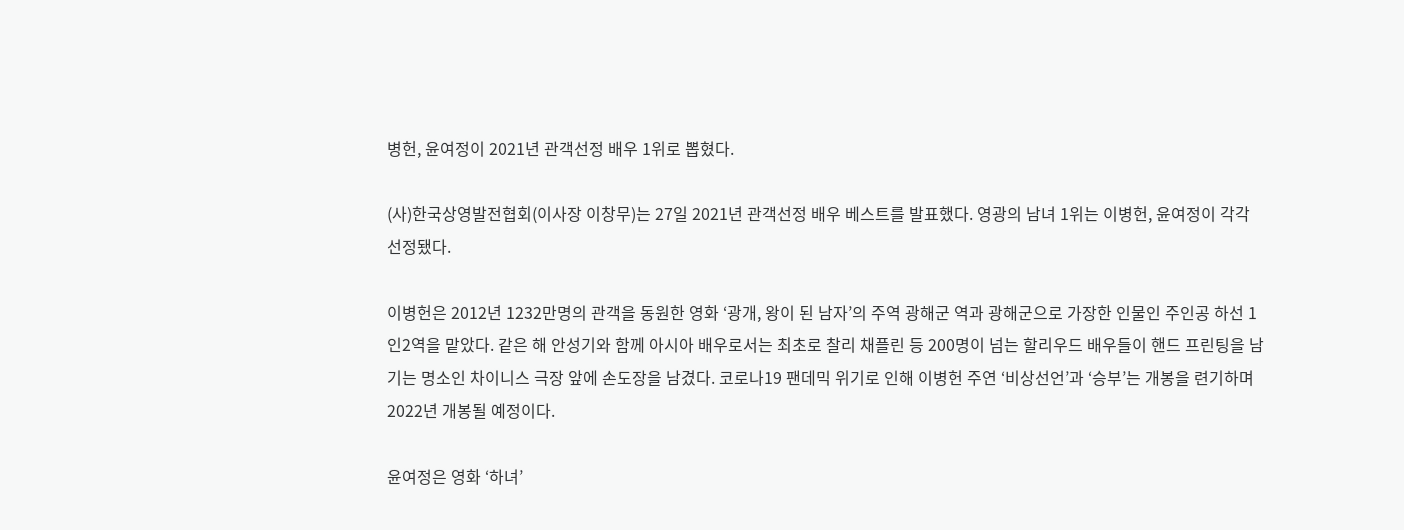병헌, 윤여정이 2021년 관객선정 배우 1위로 뽑혔다.

(사)한국상영발전협회(이사장 이창무)는 27일 2021년 관객선정 배우 베스트를 발표했다. 영광의 남녀 1위는 이병헌, 윤여정이 각각 선정됐다.

이병헌은 2012년 1232만명의 관객을 동원한 영화 ‘광개, 왕이 된 남자’의 주역 광해군 역과 광해군으로 가장한 인물인 주인공 하선 1인2역을 맡았다. 같은 해 안성기와 함께 아시아 배우로서는 최초로 찰리 채플린 등 200명이 넘는 할리우드 배우들이 핸드 프린팅을 남기는 명소인 차이니스 극장 앞에 손도장을 남겼다. 코로나19 팬데믹 위기로 인해 이병헌 주연 ‘비상선언’과 ‘승부’는 개봉을 련기하며 2022년 개봉될 예정이다.

윤여정은 영화 ‘하녀’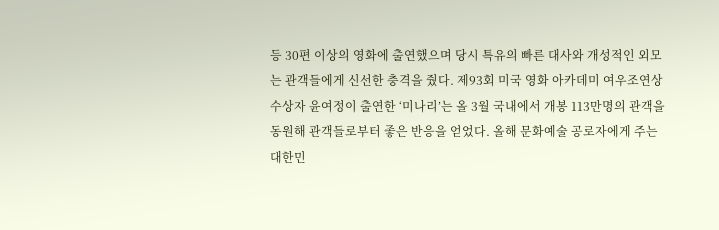등 30편 이상의 영화에 출연했으며 당시 특유의 빠른 대사와 개성적인 외모는 관객들에게 신선한 충격을 줬다. 제93회 미국 영화 아카데미 여우조연상 수상자 윤여정이 출연한 ‘미나리’는 올 3월 국내에서 개봉 113만명의 관객을 동원해 관객들로부터 좋은 반응을 얻었다. 올해 문화예술 공로자에게 주는 대한민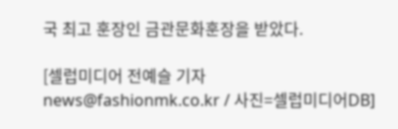국 최고 훈장인 금관문화훈장을 받았다.

[셀럽미디어 전예슬 기자 news@fashionmk.co.kr / 사진=셀럽미디어DB]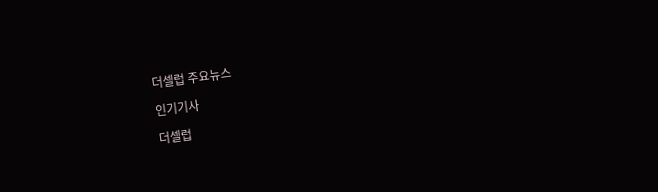더셀럽 주요뉴스

인기기사

더셀럽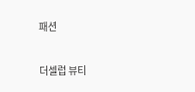패션

더셀럽 뷰티